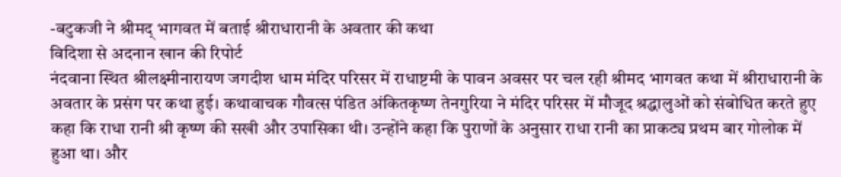-बटुकजी ने श्रीमद् भागवत में बताई श्रीराधारानी के अवतार की कथा
विदिशा से अदनान खान की रिपोर्ट
नंदवाना स्थित श्रीलक्ष्मीनारायण जगदीश धाम मंदिर परिसर में राधाष्टमी के पावन अवसर पर चल रही श्रीमद भागवत कथा में श्रीराधारानी के अवतार के प्रसंग पर कथा हुई। कथावाचक गौवत्स पंडित अंकितकृष्ण तेनगुरिया ने मंदिर परिसर में मौजूद श्रद्धालुओं को संबोधित करते हुए कहा कि राधा रानी श्री कृष्ण की सखी और उपासिका थी। उन्होंने कहा कि पुराणों के अनुसार राधा रानी का प्राकट्य प्रथम बार गोलोक में हुआ था। और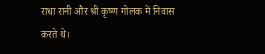राधा रानी और श्री कृष्ण गोलक में निवास करते थे।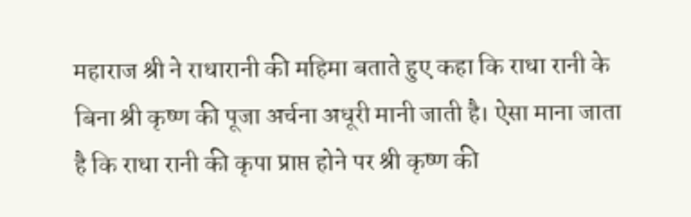महाराज श्री ने राधारानी की महिमा बताते हुए कहा कि राधा रानी के बिना श्री कृष्ण की पूजा अर्चना अधूरी मानी जाती है। ऐसा माना जाता है कि राधा रानी की कृपा प्राप्त होने पर श्री कृष्ण की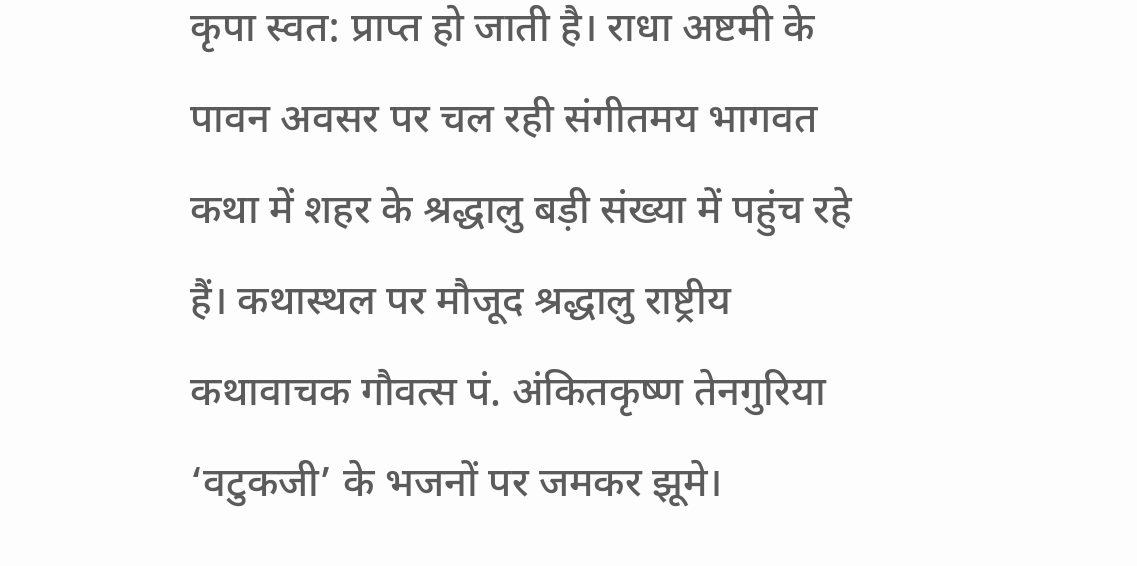कृपा स्वत: प्राप्त हो जाती है। राधा अष्टमी के पावन अवसर पर चल रही संगीतमय भागवत कथा में शहर के श्रद्धालु बड़ी संख्या में पहुंच रहे हैं। कथास्थल पर मौजूद श्रद्धालु राष्ट्रीय कथावाचक गौवत्स पं. अंकितकृष्ण तेनगुरिया ‘वटुकजी’ के भजनों पर जमकर झूमे।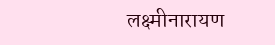लक्ष्मीनारायण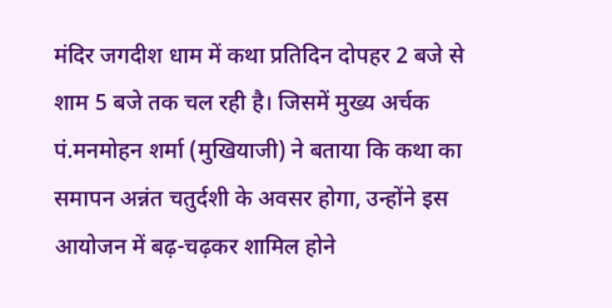मंदिर जगदीश धाम में कथा प्रतिदिन दोपहर 2 बजे से शाम 5 बजे तक चल रही है। जिसमें मुख्य अर्चक पं.मनमोहन शर्मा (मुखियाजी) ने बताया कि कथा का समापन अन्नंत चतुर्दशी के अवसर होगा, उन्होंने इस आयोजन में बढ़-चढ़कर शामिल होने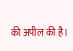की अपील की है।